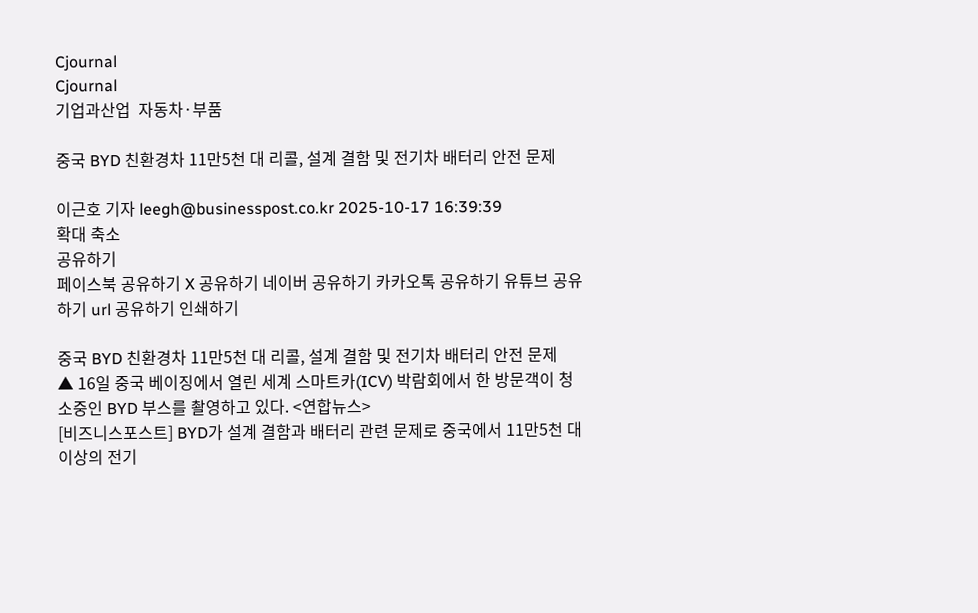Cjournal
Cjournal
기업과산업  자동차·부품

중국 BYD 친환경차 11만5천 대 리콜, 설계 결함 및 전기차 배터리 안전 문제

이근호 기자 leegh@businesspost.co.kr 2025-10-17 16:39:39
확대 축소
공유하기
페이스북 공유하기 X 공유하기 네이버 공유하기 카카오톡 공유하기 유튜브 공유하기 url 공유하기 인쇄하기

중국 BYD 친환경차 11만5천 대 리콜, 설계 결함 및 전기차 배터리 안전 문제
▲ 16일 중국 베이징에서 열린 세계 스마트카(ICV) 박람회에서 한 방문객이 청소중인 BYD 부스를 촬영하고 있다. <연합뉴스>
[비즈니스포스트] BYD가 설계 결함과 배터리 관련 문제로 중국에서 11만5천 대 이상의 전기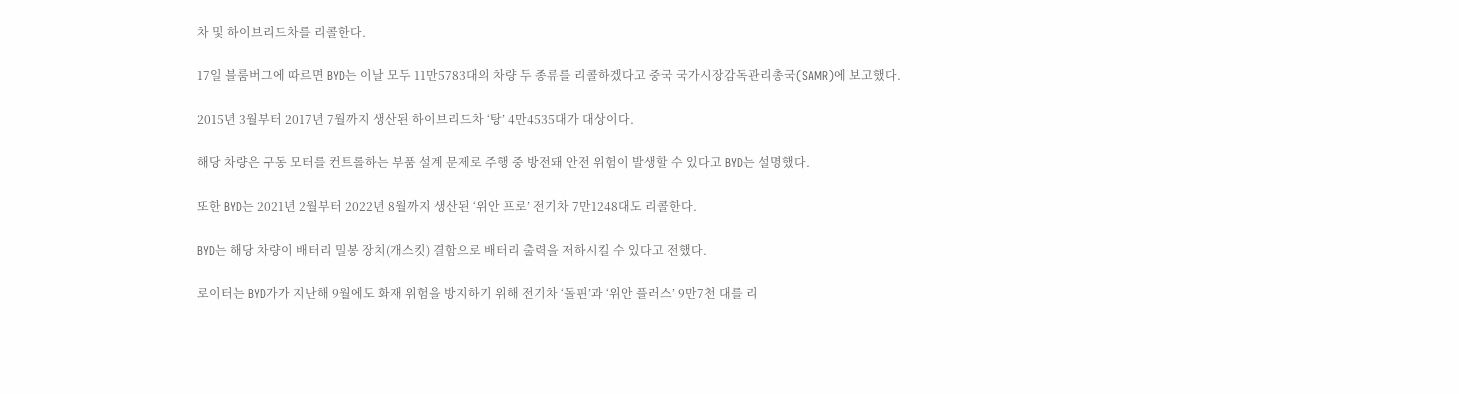차 및 하이브리드차를 리콜한다.

17일 블룸버그에 따르면 BYD는 이날 모두 11만5783대의 차량 두 종류를 리콜하겠다고 중국 국가시장감독관리총국(SAMR)에 보고했다.

2015년 3월부터 2017년 7월까지 생산된 하이브리드차 ‘탕’ 4만4535대가 대상이다.

해당 차량은 구동 모터를 컨트롤하는 부품 설계 문제로 주행 중 방전돼 안전 위험이 발생할 수 있다고 BYD는 설명했다.

또한 BYD는 2021년 2월부터 2022년 8월까지 생산된 ‘위안 프로’ 전기차 7만1248대도 리콜한다.

BYD는 해당 차량이 배터리 밀봉 장치(개스킷) 결함으로 배터리 출력을 저하시킬 수 있다고 전했다.

로이터는 BYD가가 지난해 9월에도 화재 위험을 방지하기 위해 전기차 ‘돌핀’과 ‘위안 플러스’ 9만7천 대를 리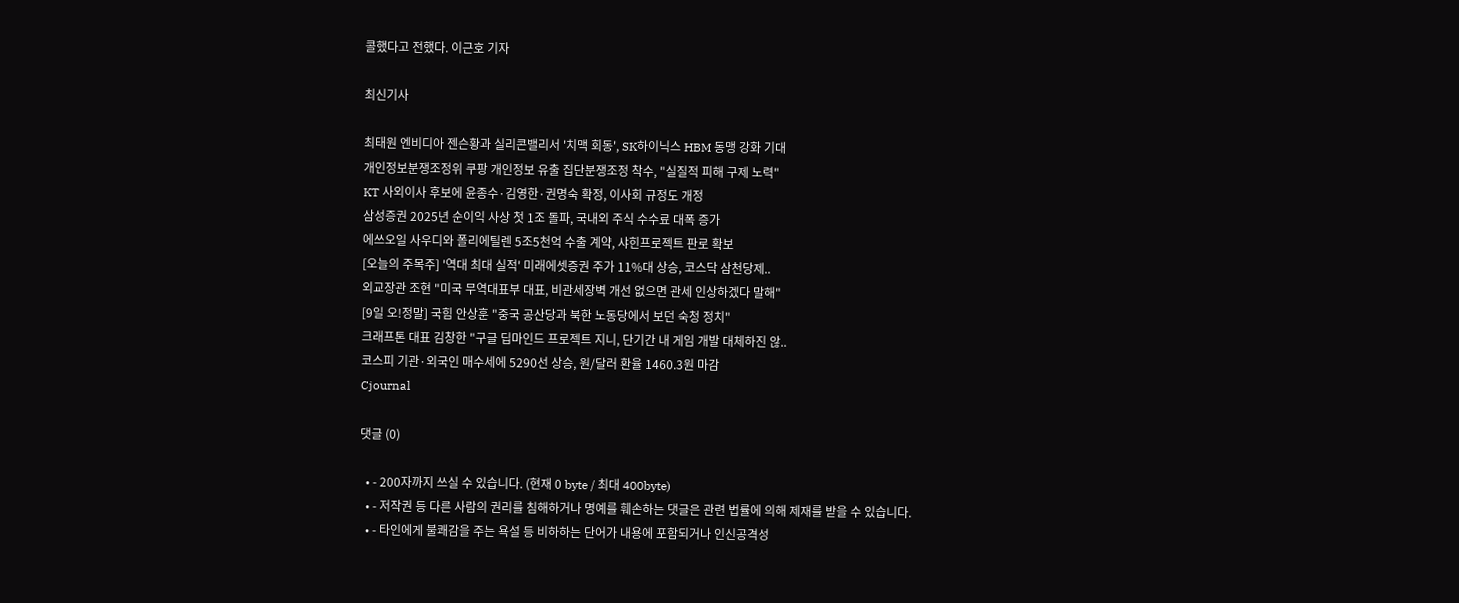콜했다고 전했다. 이근호 기자

최신기사

최태원 엔비디아 젠슨황과 실리콘밸리서 '치맥 회동', SK하이닉스 HBM 동맹 강화 기대
개인정보분쟁조정위 쿠팡 개인정보 유출 집단분쟁조정 착수, "실질적 피해 구제 노력"
KT 사외이사 후보에 윤종수·김영한·권명숙 확정, 이사회 규정도 개정
삼성증권 2025년 순이익 사상 첫 1조 돌파, 국내외 주식 수수료 대폭 증가
에쓰오일 사우디와 폴리에틸렌 5조5천억 수출 계약, 샤힌프로젝트 판로 확보
[오늘의 주목주] '역대 최대 실적' 미래에셋증권 주가 11%대 상승, 코스닥 삼천당제..
외교장관 조현 "미국 무역대표부 대표, 비관세장벽 개선 없으면 관세 인상하겠다 말해"
[9일 오!정말] 국힘 안상훈 "중국 공산당과 북한 노동당에서 보던 숙청 정치"
크래프톤 대표 김창한 "구글 딥마인드 프로젝트 지니, 단기간 내 게임 개발 대체하진 않..
코스피 기관·외국인 매수세에 5290선 상승, 원/달러 환율 1460.3원 마감
Cjournal

댓글 (0)

  • - 200자까지 쓰실 수 있습니다. (현재 0 byte / 최대 400byte)
  • - 저작권 등 다른 사람의 권리를 침해하거나 명예를 훼손하는 댓글은 관련 법률에 의해 제재를 받을 수 있습니다.
  • - 타인에게 불쾌감을 주는 욕설 등 비하하는 단어가 내용에 포함되거나 인신공격성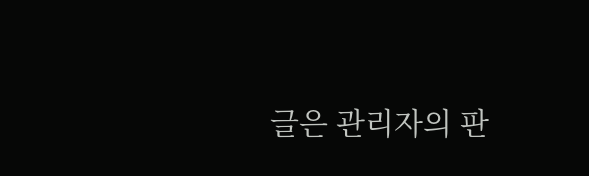글은 관리자의 판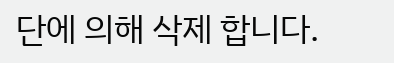단에 의해 삭제 합니다.